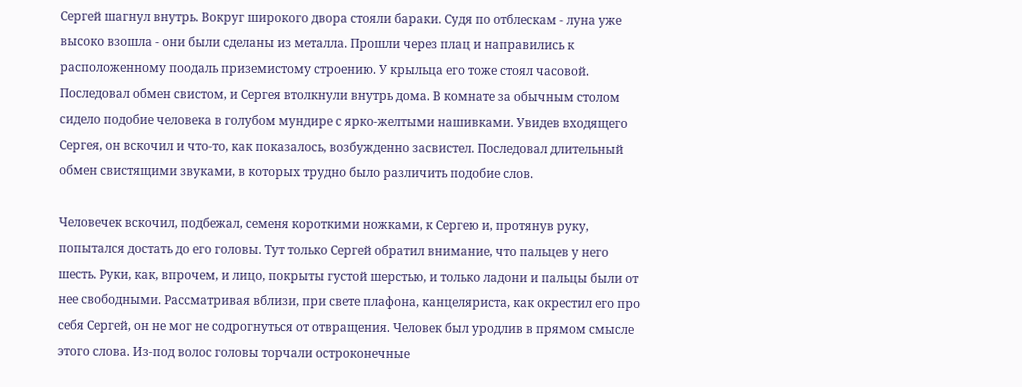Сергей шагнул внутрь. Вокруг широкого двора стояли бараки. Судя по отблескам - луна уже высоко взошла - они были сделаны из металла. Прошли через плац и направились к расположенному поодаль приземистому строению. У крыльца его тоже стоял часовой. Последовал обмен свистом, и Сергея втолкнули внутрь дома. В комнате за обычным столом сидело подобие человека в голубом мундире с ярко-желтыми нашивками. Увидев входящего Сергея, он вскочил и что-то, как показалось, возбужденно засвистел. Последовал длительный обмен свистящими звуками, в которых трудно было различить подобие слов.

Человечек вскочил, подбежал, семеня короткими ножками, к Сергею и, протянув руку, попытался достать до его головы. Тут только Сергей обратил внимание, что пальцев у него шесть. Руки, как, впрочем, и лицо, покрыты густой шерстью, и только ладони и пальцы были от нее свободными. Рассматривая вблизи, при свете плафона, канцеляриста, как окрестил его про себя Сергей, он не мог не содрогнуться от отвращения. Человек был уродлив в прямом смысле этого слова. Из-под волос головы торчали остроконечные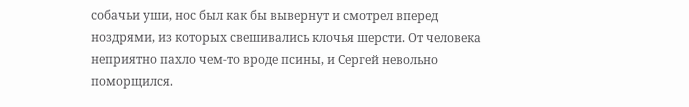собачьи уши, нос был как бы вывернут и смотрел вперед ноздрями, из которых свешивались клочья шерсти. От человека неприятно пахло чем-то вроде псины, и Сергей невольно поморщился.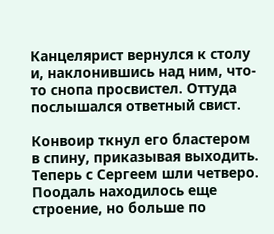Канцелярист вернулся к столу и, наклонившись над ним, что-то снопа просвистел. Оттуда послышался ответный свист.

Конвоир ткнул его бластером в спину, приказывая выходить. Теперь с Сергеем шли четверо. Поодаль находилось еще строение, но больше по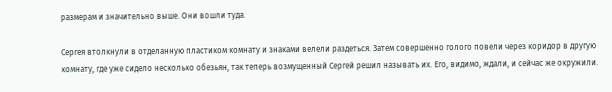размерам и значительно выше. Они вошли туда.

Сергея втолкнули в отделанную пластиком комнату и знаками велели раздеться. Затем совершенно голого повели через коридор в другую комнату, где уже сидело несколько обезьян, так теперь возмущенный Сергей решил называть их. Его, видимо, ждали, и сейчас же окружили.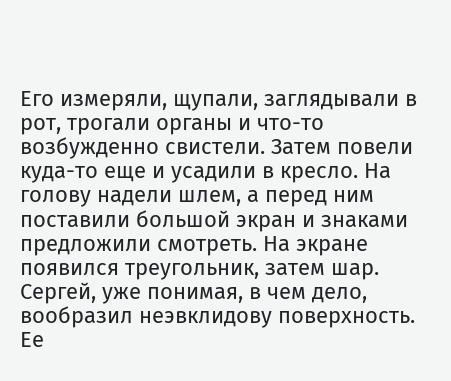Его измеряли, щупали, заглядывали в рот, трогали органы и что-то возбужденно свистели. Затем повели куда-то еще и усадили в кресло. На голову надели шлем, а перед ним поставили большой экран и знаками предложили смотреть. На экране появился треугольник, затем шар. Сергей, уже понимая, в чем дело, вообразил неэвклидову поверхность. Ее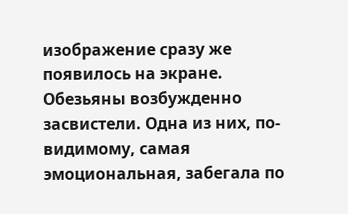изображение сразу же появилось на экране. Обезьяны возбужденно засвистели. Одна из них, по-видимому, самая эмоциональная, забегала по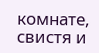комнате, свистя и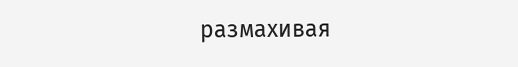размахивая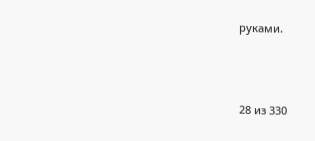руками.



28 из 330